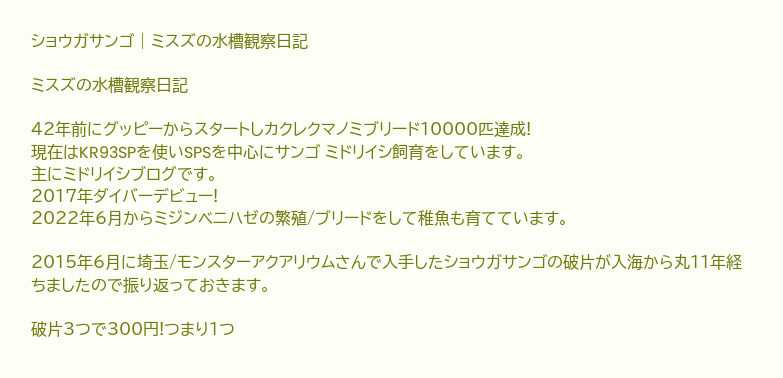ショウガサンゴ | ミスズの水槽観察日記

ミスズの水槽観察日記

42年前にグッピーからスタートしカクレクマノミブリード10000匹達成!
現在はKR93SPを使いSPSを中心にサンゴ ミドリイシ飼育をしています。
主にミドリイシブログです。
2017年ダイバーデビュー!
2022年6月からミジンベニハゼの繁殖/ブリードをして稚魚も育てています。

2015年6月に埼玉/モンスターアクアリウムさんで入手したショウガサンゴの破片が入海から丸11年経ちましたので振り返っておきます。

破片3つで300円!つまり1つ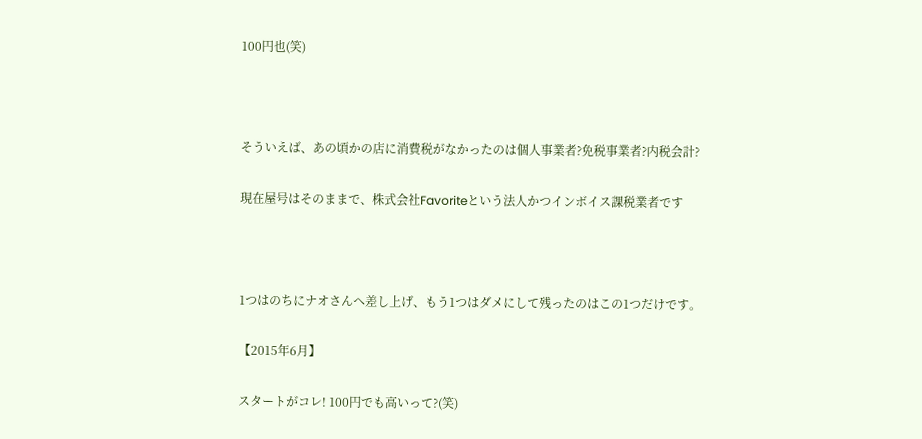100円也(笑)



そういえば、あの頃かの店に消費税がなかったのは個人事業者?免税事業者?内税会計?

現在屋号はそのままで、株式会社Favoriteという法人かつインボイス課税業者です



1つはのちにナオさんへ差し上げ、もう1つはダメにして残ったのはこの1つだけです。

【2015年6月】

スタートがコレ! 100円でも高いって?(笑)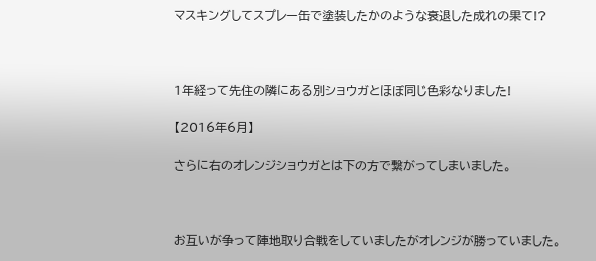マスキングしてスプレー缶で塗装したかのような衰退した成れの果て!?



1年経って先住の隣にある別ショウガとほぼ同じ色彩なりました!

【2016年6月】

さらに右のオレンジショウガとは下の方で繋がってしまいました。



お互いが争って陣地取り合戦をしていましたがオレンジが勝っていました。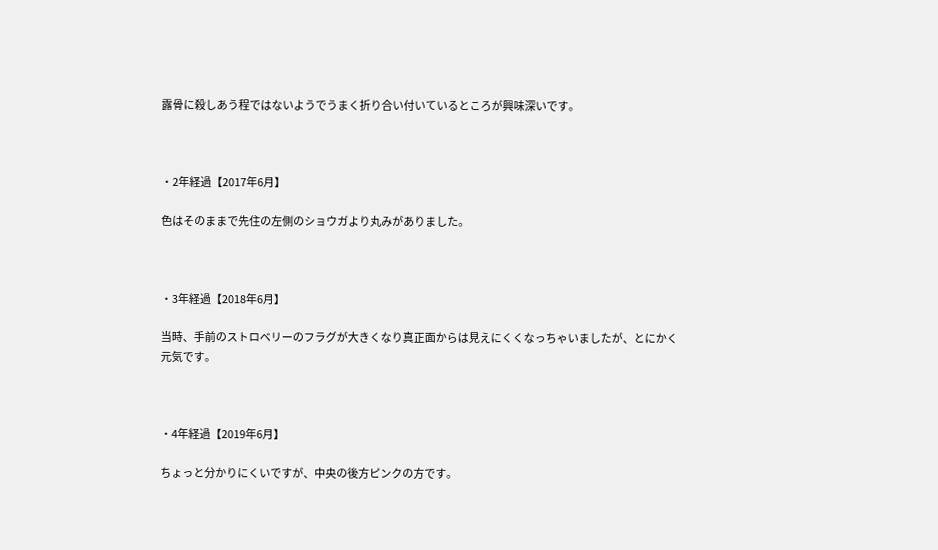露骨に殺しあう程ではないようでうまく折り合い付いているところが興味深いです。



・2年経過【2017年6月】

色はそのままで先住の左側のショウガより丸みがありました。



・3年経過【2018年6月】

当時、手前のストロベリーのフラグが大きくなり真正面からは見えにくくなっちゃいましたが、とにかく元気です。



・4年経過【2019年6月】

ちょっと分かりにくいですが、中央の後方ピンクの方です。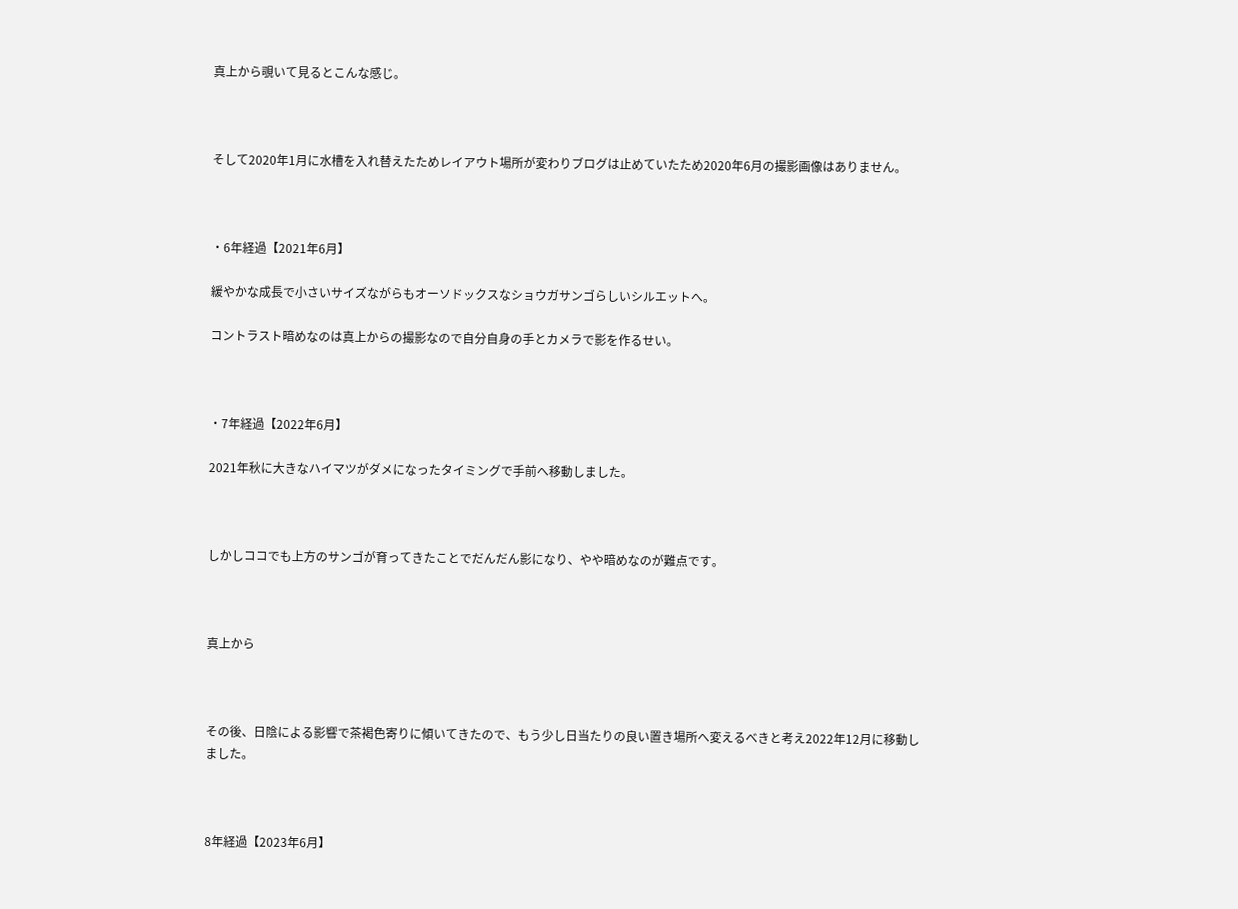真上から覗いて見るとこんな感じ。



そして2020年1月に水槽を入れ替えたためレイアウト場所が変わりブログは止めていたため2020年6月の撮影画像はありません。



・6年経過【2021年6月】

緩やかな成長で小さいサイズながらもオーソドックスなショウガサンゴらしいシルエットへ。

コントラスト暗めなのは真上からの撮影なので自分自身の手とカメラで影を作るせい。



・7年経過【2022年6月】

2021年秋に大きなハイマツがダメになったタイミングで手前へ移動しました。



しかしココでも上方のサンゴが育ってきたことでだんだん影になり、やや暗めなのが難点です。



真上から



その後、日陰による影響で茶褐色寄りに傾いてきたので、もう少し日当たりの良い置き場所へ変えるべきと考え2022年12月に移動しました。



8年経過【2023年6月】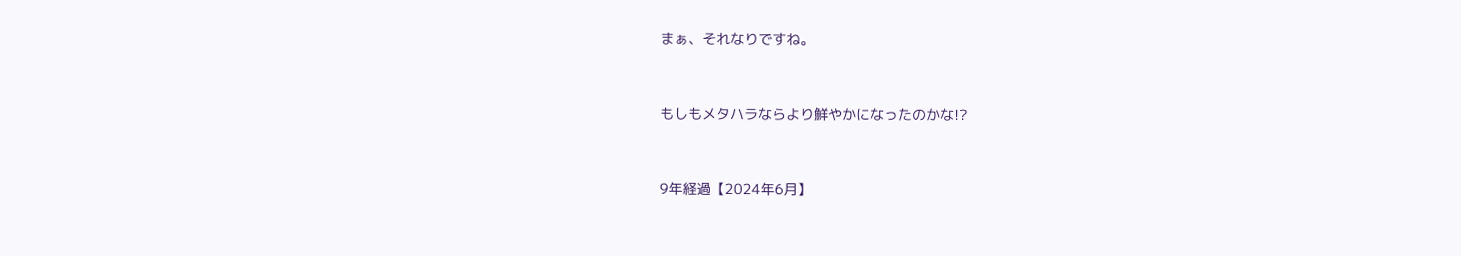まぁ、それなりですね。



もしもメタハラならより鮮やかになったのかな!?



9年経過【2024年6月】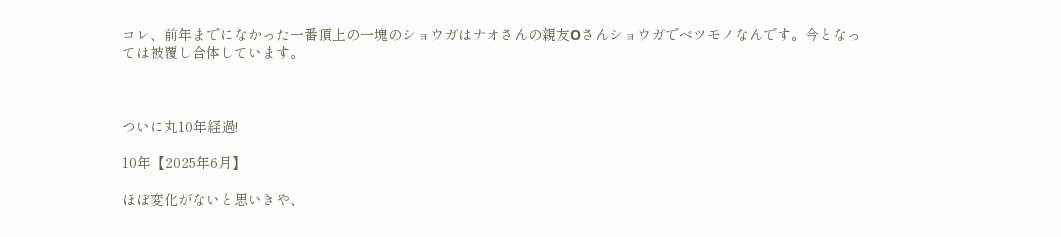コレ、前年までになかった一番頂上の一塊のショウガはナオさんの親友Oさんショウガでベツモノなんです。今となっては被覆し合体しています。



ついに丸10年経過!

10年【2025年6月】

ほぼ変化がないと思いきや、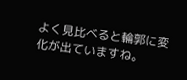よく見比べると輪郭に変化が出ていますね。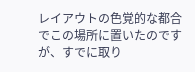レイアウトの色覚的な都合でこの場所に置いたのですが、すでに取り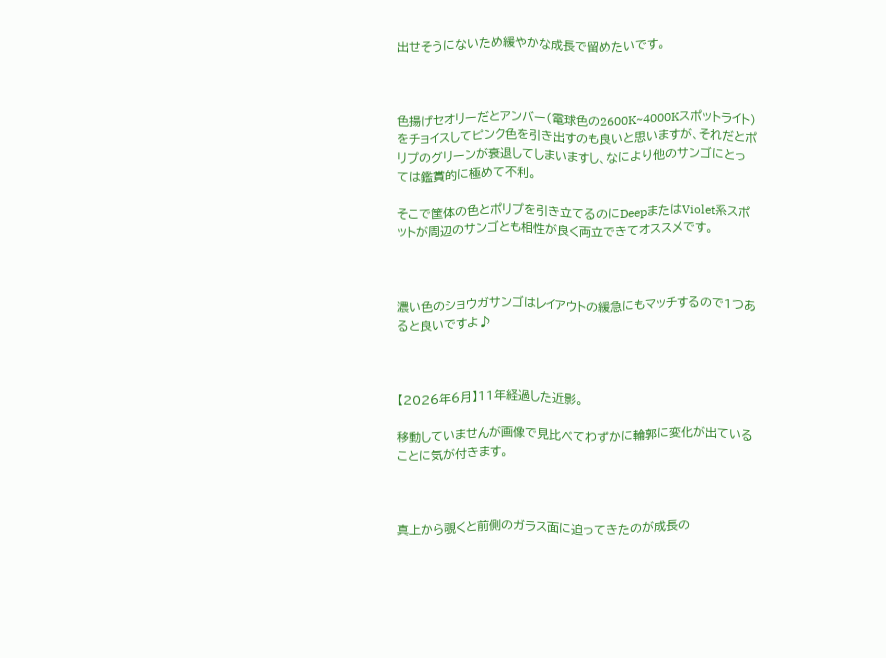出せそうにないため緩やかな成長で留めたいです。



色揚げセオリーだとアンバー(電球色の2600K~4000Kスポットライト)をチョイスしてピンク色を引き出すのも良いと思いますが、それだとポリプのグリーンが衰退してしまいますし、なにより他のサンゴにとっては鑑賞的に極めて不利。

そこで筐体の色とポリプを引き立てるのにDeepまたはViolet系スポットが周辺のサンゴとも相性が良く両立できてオススメです。



濃い色のショウガサンゴはレイアウトの緩急にもマッチするので1つあると良いですよ♪



【2026年6月】11年経過した近影。

移動していませんが画像で見比べてわずかに輪郭に変化が出ていることに気が付きます。



真上から覗くと前側のガラス面に迫ってきたのが成長の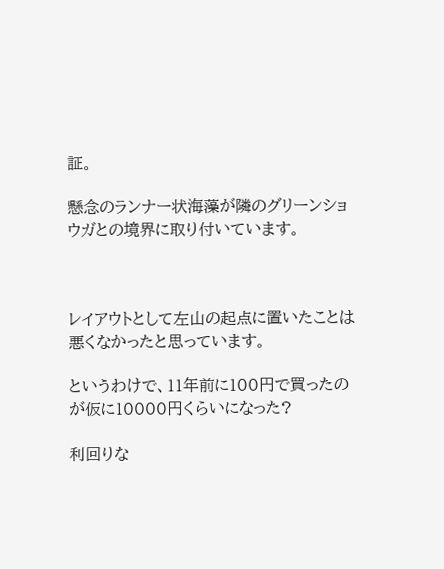証。

懸念のランナー状海藻が隣のグリーンショウガとの境界に取り付いています。



レイアウトとして左山の起点に置いたことは悪くなかったと思っています。

というわけで、11年前に100円で買ったのが仮に10000円くらいになった?

利回りな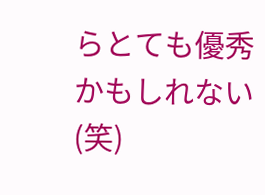らとても優秀かもしれない(笑)